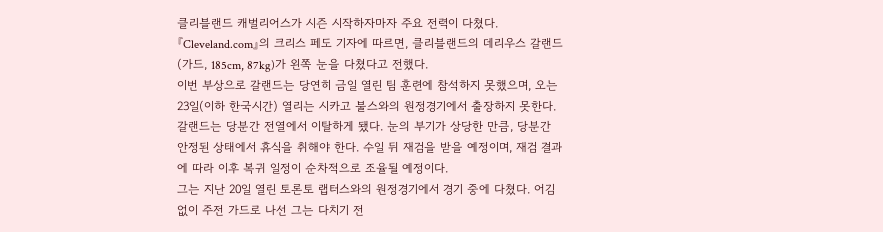클리블랜드 캐벌리어스가 시즌 시작하자마자 주요 전력이 다쳤다.
『Cleveland.com』의 크리스 페도 기자에 따르면, 클리블랜드의 데리우스 갈랜드(가드, 185cm, 87kg)가 왼쪽 눈을 다쳤다고 전했다.
이번 부상으로 갈랜드는 당연히 금일 열린 팀 훈련에 참석하지 못했으며, 오는 23일(이하 한국시간) 열리는 시카고 불스와의 원정경기에서 출장하지 못한다.
갈랜드는 당분간 전열에서 이탈하게 됐다. 눈의 부기가 상당한 만큼, 당분간 안정된 상태에서 휴식을 취해야 한다. 수일 뒤 재검을 받을 예정이며, 재검 결과에 따라 이후 복귀 일정이 순차적으로 조율될 예정이다.
그는 지난 20일 열린 토론토 랩터스와의 원정경기에서 경기 중에 다쳤다. 어김없이 주전 가드로 나선 그는 다치기 전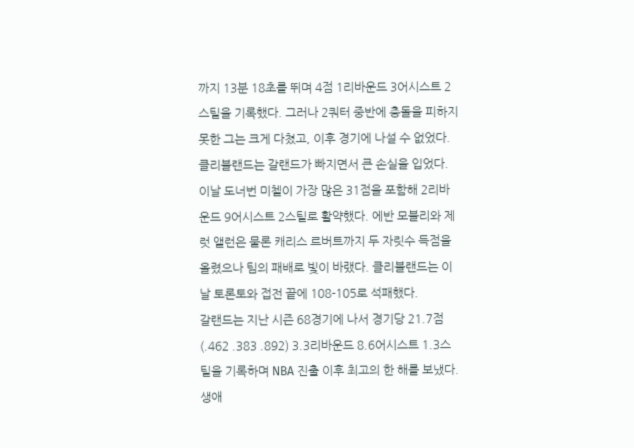까지 13분 18초를 뛰며 4점 1리바운드 3어시스트 2스틸을 기록했다. 그러나 2쿼터 중반에 충돌을 피하지 못한 그는 크게 다쳤고, 이후 경기에 나설 수 없었다.
클리블랜드는 갈랜드가 빠지면서 큰 손실을 입었다. 이날 도너번 미첼이 가장 많은 31점을 포함해 2리바운드 9어시스트 2스틸로 활약했다. 에반 모블리와 제럿 앨런은 물론 캐리스 르버트까지 두 자릿수 득점을 올렸으나 팀의 패배로 빛이 바랬다. 클리블랜드는 이날 토론토와 접전 끝에 108-105로 석패했다.
갈랜드는 지난 시즌 68경기에 나서 경기당 21.7점(.462 .383 .892) 3.3리바운드 8.6어시스트 1.3스틸을 기록하며 NBA 진출 이후 최고의 한 해를 보냈다. 생애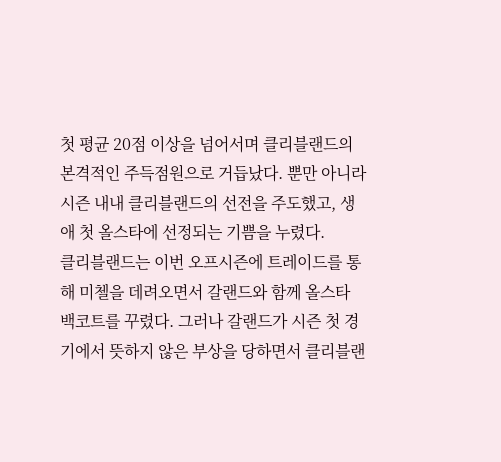첫 평균 20점 이상을 넘어서며 클리블랜드의 본격적인 주득점원으로 거듭났다. 뿐만 아니라 시즌 내내 클리블랜드의 선전을 주도했고, 생애 첫 올스타에 선정되는 기쁨을 누렸다.
클리블랜드는 이번 오프시즌에 트레이드를 통해 미첼을 데려오면서 갈랜드와 함께 올스타 백코트를 꾸렸다. 그러나 갈랜드가 시즌 첫 경기에서 뜻하지 않은 부상을 당하면서 클리블랜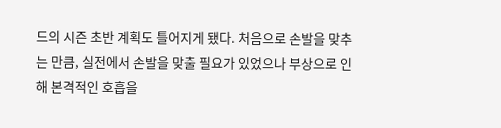드의 시즌 초반 계획도 틀어지게 됐다. 처음으로 손발을 맞추는 만큼, 실전에서 손발을 맞출 필요가 있었으나 부상으로 인해 본격적인 호흡을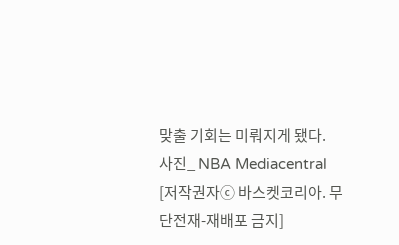맞출 기회는 미뤄지게 됐다.
사진_ NBA Mediacentral
[저작권자ⓒ 바스켓코리아. 무단전재-재배포 금지]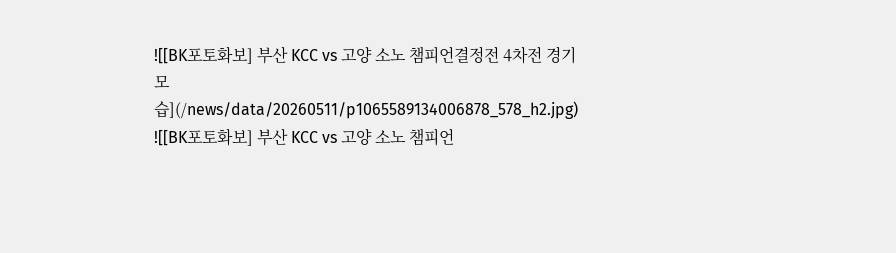![[BK포토화보] 부산 KCC vs 고양 소노 챔피언결정전 4차전 경기모습](/news/data/20260511/p1065589134006878_578_h2.jpg)
![[BK포토화보] 부산 KCC vs 고양 소노 챔피언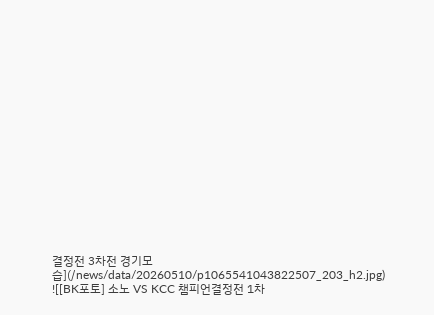결정전 3차전 경기모습](/news/data/20260510/p1065541043822507_203_h2.jpg)
![[BK포토] 소노 VS KCC 챔피언결정전 1차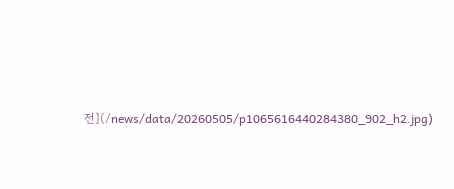전](/news/data/20260505/p1065616440284380_902_h2.jpg)